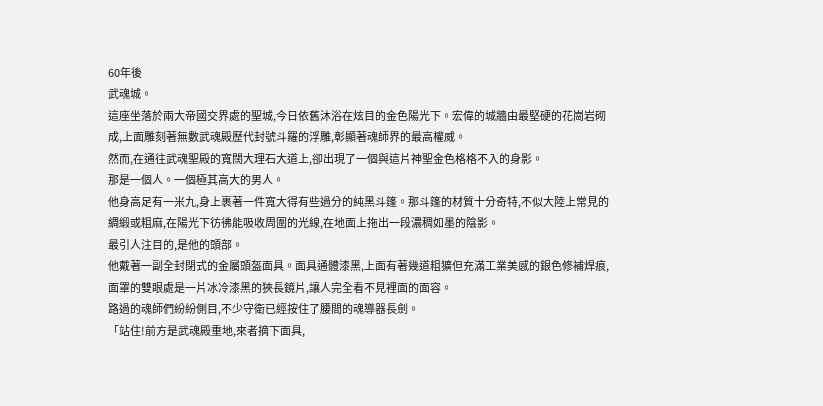60年後
武魂城。
這座坐落於兩大帝國交界處的聖城,今日依舊沐浴在炫目的金色陽光下。宏偉的城牆由最堅硬的花崗岩砌成,上面雕刻著無數武魂殿歷代封號斗羅的浮雕,彰顯著魂師界的最高權威。
然而,在通往武魂聖殿的寬闊大理石大道上,卻出現了一個與這片神聖金色格格不入的身影。
那是一個人。一個極其高大的男人。
他身高足有一米九,身上裹著一件寬大得有些過分的純黑斗篷。那斗篷的材質十分奇特,不似大陸上常見的綢緞或粗麻,在陽光下彷彿能吸收周圍的光線,在地面上拖出一段濃稠如墨的陰影。
最引人注目的,是他的頭部。
他戴著一副全封閉式的金屬頭盔面具。面具通體漆黑,上面有著幾道粗獷但充滿工業美感的銀色修補焊痕,面罩的雙眼處是一片冰冷漆黑的狹長鏡片,讓人完全看不見裡面的面容。
路過的魂師們紛紛側目,不少守衛已經按住了腰間的魂導器長劍。
「站住!前方是武魂殿重地,來者摘下面具,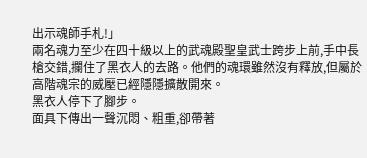出示魂師手札!」
兩名魂力至少在四十級以上的武魂殿聖皇武士跨步上前,手中長槍交錯,攔住了黑衣人的去路。他們的魂環雖然沒有釋放,但屬於高階魂宗的威壓已經隱隱擴散開來。
黑衣人停下了腳步。
面具下傳出一聲沉悶、粗重,卻帶著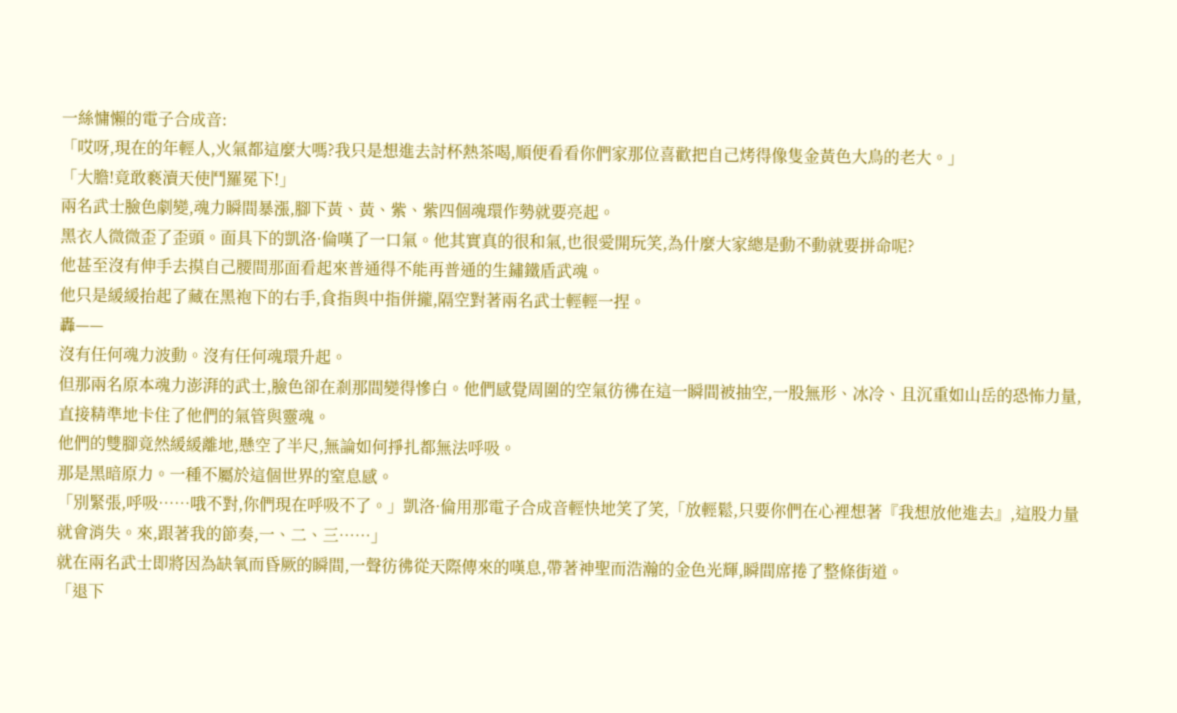一絲慵懶的電子合成音:
「哎呀,現在的年輕人,火氣都這麼大嗎?我只是想進去討杯熱茶喝,順便看看你們家那位喜歡把自己烤得像隻金黃色大鳥的老大。」
「大膽!竟敢褻瀆天使鬥羅冕下!」
兩名武士臉色劇變,魂力瞬間暴漲,腳下黃、黃、紫、紫四個魂環作勢就要亮起。
黑衣人微微歪了歪頭。面具下的凱洛·倫嘆了一口氣。他其實真的很和氣,也很愛開玩笑,為什麼大家總是動不動就要拼命呢?
他甚至沒有伸手去摸自己腰間那面看起來普通得不能再普通的生鏽鐵盾武魂。
他只是緩緩抬起了藏在黑袍下的右手,食指與中指併攏,隔空對著兩名武士輕輕一捏。
轟——
沒有任何魂力波動。沒有任何魂環升起。
但那兩名原本魂力澎湃的武士,臉色卻在剎那間變得慘白。他們感覺周圍的空氣彷彿在這一瞬間被抽空,一股無形、冰冷、且沉重如山岳的恐怖力量,直接精準地卡住了他們的氣管與靈魂。
他們的雙腳竟然緩緩離地,懸空了半尺,無論如何掙扎都無法呼吸。
那是黑暗原力。一種不屬於這個世界的窒息感。
「別緊張,呼吸……哦不對,你們現在呼吸不了。」凱洛·倫用那電子合成音輕快地笑了笑,「放輕鬆,只要你們在心裡想著『我想放他進去』,這股力量就會消失。來,跟著我的節奏,一、二、三……」
就在兩名武士即將因為缺氧而昏厥的瞬間,一聲彷彿從天際傳來的嘆息,帶著神聖而浩瀚的金色光輝,瞬間席捲了整條街道。
「退下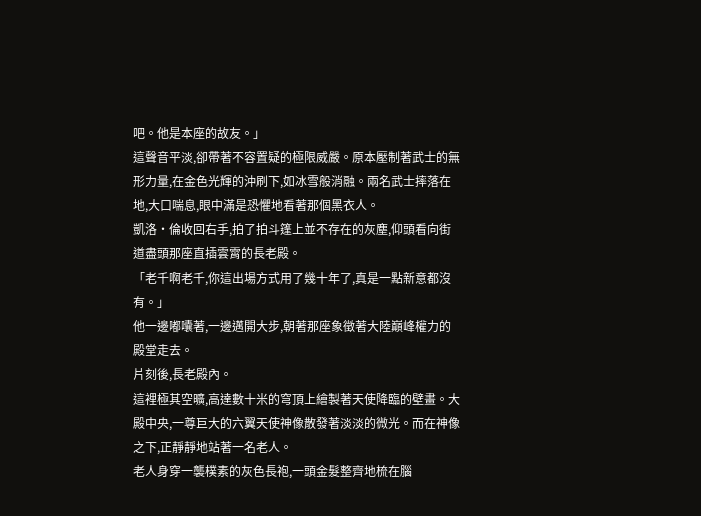吧。他是本座的故友。」
這聲音平淡,卻帶著不容置疑的極限威嚴。原本壓制著武士的無形力量,在金色光輝的沖刷下,如冰雪般消融。兩名武士摔落在地,大口喘息,眼中滿是恐懼地看著那個黑衣人。
凱洛·倫收回右手,拍了拍斗篷上並不存在的灰塵,仰頭看向街道盡頭那座直插雲霄的長老殿。
「老千啊老千,你這出場方式用了幾十年了,真是一點新意都沒有。」
他一邊嘟囔著,一邊邁開大步,朝著那座象徵著大陸巔峰權力的殿堂走去。
片刻後,長老殿內。
這裡極其空曠,高達數十米的穹頂上繪製著天使降臨的壁畫。大殿中央,一尊巨大的六翼天使神像散發著淡淡的微光。而在神像之下,正靜靜地站著一名老人。
老人身穿一襲樸素的灰色長袍,一頭金髮整齊地梳在腦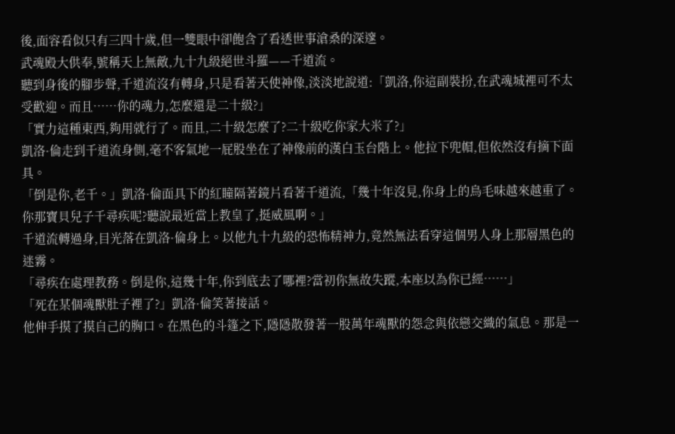後,面容看似只有三四十歲,但一雙眼中卻飽含了看透世事滄桑的深邃。
武魂殿大供奉,號稱天上無敵,九十九級絕世斗羅——千道流。
聽到身後的腳步聲,千道流沒有轉身,只是看著天使神像,淡淡地說道:「凱洛,你這副裝扮,在武魂城裡可不太受歡迎。而且……你的魂力,怎麼還是二十級?」
「實力這種東西,夠用就行了。而且,二十級怎麼了?二十級吃你家大米了?」
凱洛·倫走到千道流身側,毫不客氣地一屁股坐在了神像前的漢白玉台階上。他拉下兜帽,但依然沒有摘下面具。
「倒是你,老千。」凱洛·倫面具下的紅瞳隔著鏡片看著千道流,「幾十年沒見,你身上的鳥毛味越來越重了。你那寶貝兒子千尋疾呢?聽說最近當上教皇了,挺威風啊。」
千道流轉過身,目光落在凱洛·倫身上。以他九十九級的恐怖精神力,竟然無法看穿這個男人身上那層黑色的迷霧。
「尋疾在處理教務。倒是你,這幾十年,你到底去了哪裡?當初你無故失蹤,本座以為你已經……」
「死在某個魂獸肚子裡了?」凱洛·倫笑著接話。
他伸手摸了摸自己的胸口。在黑色的斗篷之下,隱隱散發著一股萬年魂獸的怨念與依戀交織的氣息。那是一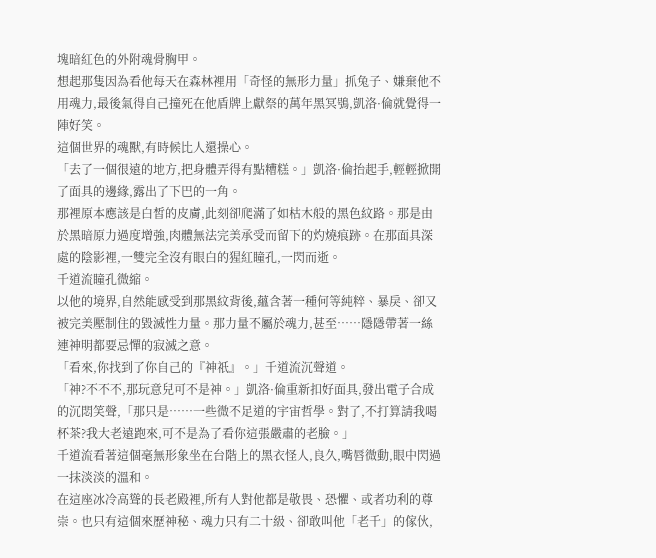塊暗紅色的外附魂骨胸甲。
想起那隻因為看他每天在森林裡用「奇怪的無形力量」抓兔子、嫌棄他不用魂力,最後氣得自己撞死在他盾牌上獻祭的萬年黑冥鴞,凱洛·倫就覺得一陣好笑。
這個世界的魂獸,有時候比人還操心。
「去了一個很遠的地方,把身體弄得有點糟糕。」凱洛·倫抬起手,輕輕掀開了面具的邊緣,露出了下巴的一角。
那裡原本應該是白皙的皮膚,此刻卻爬滿了如枯木般的黑色紋路。那是由於黑暗原力過度增強,肉體無法完美承受而留下的灼燒痕跡。在那面具深處的陰影裡,一雙完全沒有眼白的猩紅瞳孔,一閃而逝。
千道流瞳孔微縮。
以他的境界,自然能感受到那黑紋背後,蘊含著一種何等純粹、暴戾、卻又被完美壓制住的毀滅性力量。那力量不屬於魂力,甚至……隱隱帶著一絲連神明都要忌憚的寂滅之意。
「看來,你找到了你自己的『神祇』。」千道流沉聲道。
「神?不不不,那玩意兒可不是神。」凱洛·倫重新扣好面具,發出電子合成的沉悶笑聲,「那只是……一些微不足道的宇宙哲學。對了,不打算請我喝杯茶?我大老遠跑來,可不是為了看你這張嚴肅的老臉。」
千道流看著這個毫無形象坐在台階上的黑衣怪人,良久,嘴唇微動,眼中閃過一抹淡淡的溫和。
在這座冰冷高聳的長老殿裡,所有人對他都是敬畏、恐懼、或者功利的尊崇。也只有這個來歷神秘、魂力只有二十級、卻敢叫他「老千」的傢伙,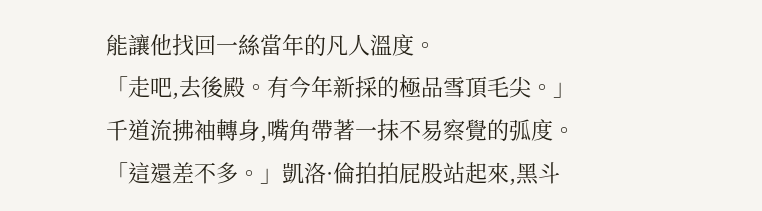能讓他找回一絲當年的凡人溫度。
「走吧,去後殿。有今年新採的極品雪頂毛尖。」
千道流拂袖轉身,嘴角帶著一抹不易察覺的弧度。
「這還差不多。」凱洛·倫拍拍屁股站起來,黑斗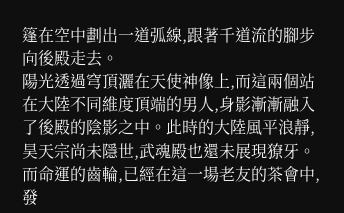篷在空中劃出一道弧線,跟著千道流的腳步向後殿走去。
陽光透過穹頂灑在天使神像上,而這兩個站在大陸不同維度頂端的男人,身影漸漸融入了後殿的陰影之中。此時的大陸風平浪靜,昊天宗尚未隱世,武魂殿也還未展現獠牙。
而命運的齒輪,已經在這一場老友的茶會中,發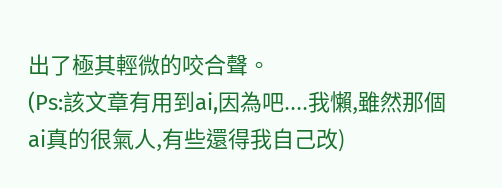出了極其輕微的咬合聲。
(Ps:該文章有用到ai,因為吧....我懶,雖然那個ai真的很氣人,有些還得我自己改)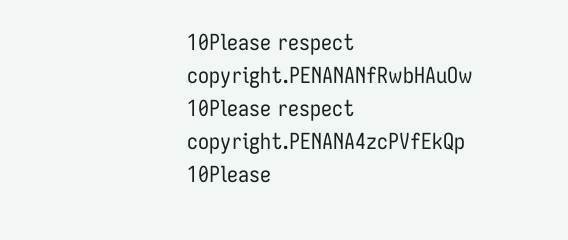10Please respect copyright.PENANANfRwbHAuOw
10Please respect copyright.PENANA4zcPVfEkQp
10Please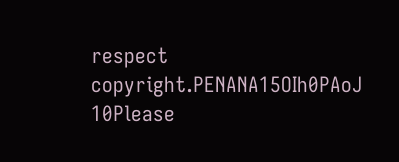respect copyright.PENANA15OIh0PAoJ
10Please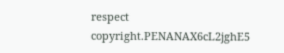respect copyright.PENANAX6cL2jghE5